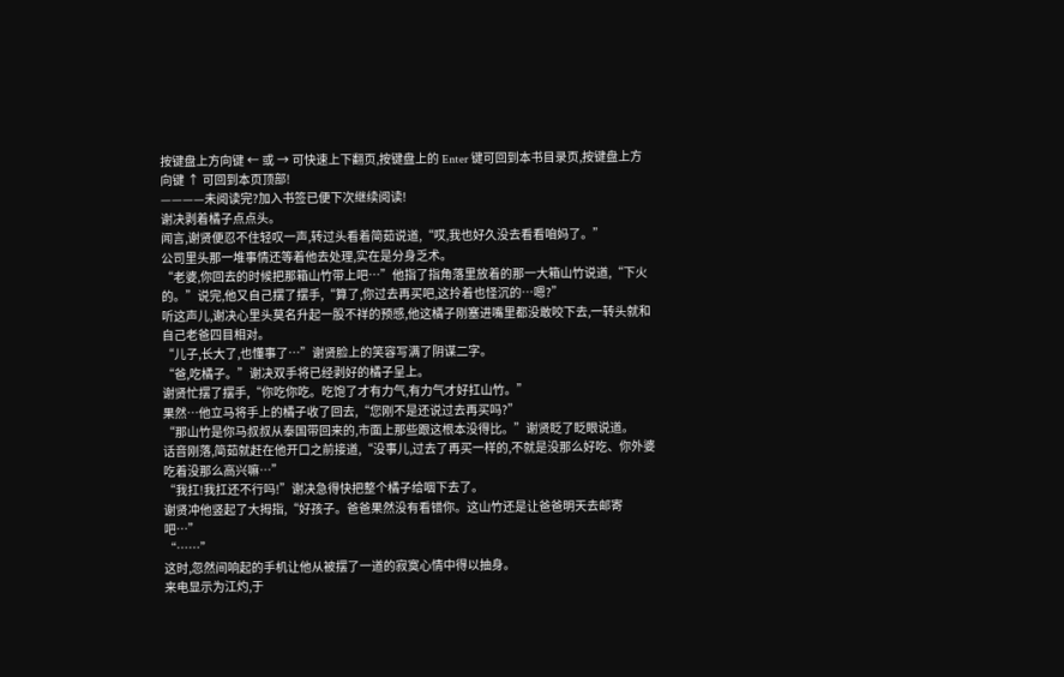按键盘上方向键 ← 或 → 可快速上下翻页,按键盘上的 Enter 键可回到本书目录页,按键盘上方向键 ↑ 可回到本页顶部!
————未阅读完?加入书签已便下次继续阅读!
谢决剥着橘子点点头。
闻言,谢贤便忍不住轻叹一声,转过头看着简茹说道,“哎,我也好久没去看看咱妈了。”
公司里头那一堆事情还等着他去处理,实在是分身乏术。
“老婆,你回去的时候把那箱山竹带上吧…”他指了指角落里放着的那一大箱山竹说道,“下火的。”说完,他又自己摆了摆手,“算了,你过去再买吧,这拎着也怪沉的…嗯?”
听这声儿,谢决心里头莫名升起一股不祥的预感,他这橘子刚塞进嘴里都没敢咬下去,一转头就和自己老爸四目相对。
“儿子,长大了,也懂事了…”谢贤脸上的笑容写满了阴谋二字。
“爸,吃橘子。”谢决双手将已经剥好的橘子呈上。
谢贤忙摆了摆手,“你吃你吃。吃饱了才有力气,有力气才好扛山竹。”
果然…他立马将手上的橘子收了回去,“您刚不是还说过去再买吗?”
“那山竹是你马叔叔从泰国带回来的,市面上那些跟这根本没得比。”谢贤眨了眨眼说道。
话音刚落,简茹就赶在他开口之前接道,“没事儿,过去了再买一样的,不就是没那么好吃、你外婆吃着没那么高兴嘛…”
“我扛!我扛还不行吗!”谢决急得快把整个橘子给咽下去了。
谢贤冲他竖起了大拇指,“好孩子。爸爸果然没有看错你。这山竹还是让爸爸明天去邮寄吧…”
“……”
这时,忽然间响起的手机让他从被摆了一道的寂寞心情中得以抽身。
来电显示为江灼,于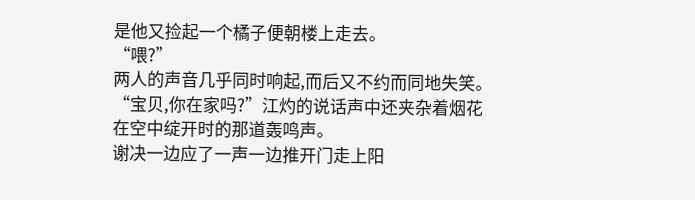是他又捡起一个橘子便朝楼上走去。
“喂?”
两人的声音几乎同时响起,而后又不约而同地失笑。
“宝贝,你在家吗?”江灼的说话声中还夹杂着烟花在空中绽开时的那道轰鸣声。
谢决一边应了一声一边推开门走上阳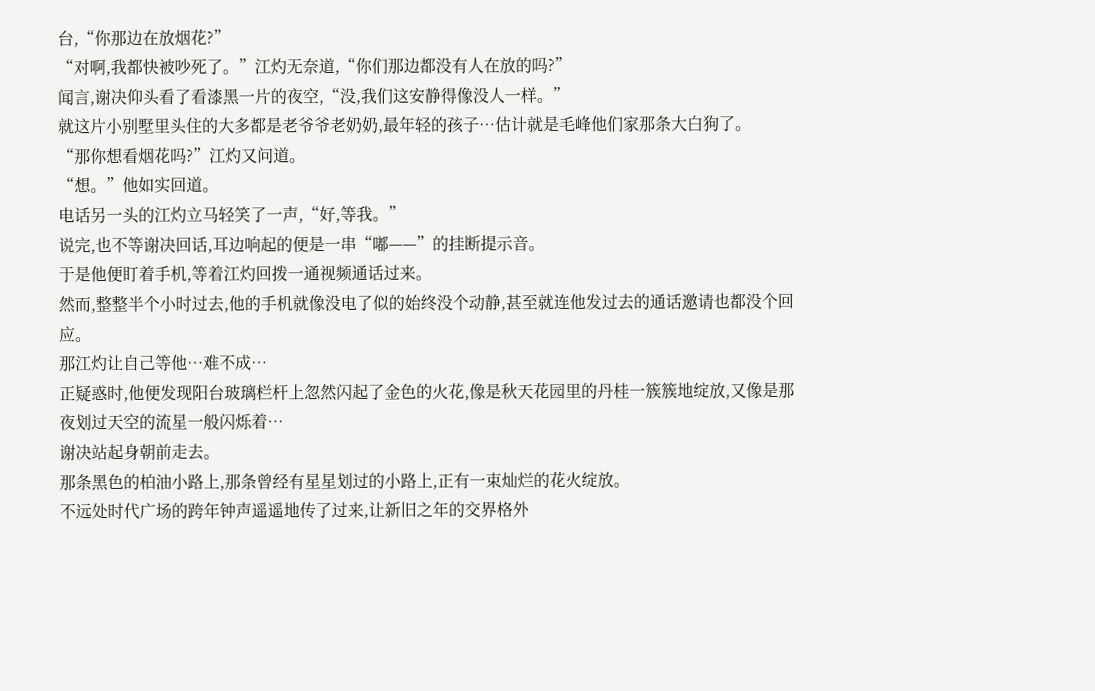台,“你那边在放烟花?”
“对啊,我都快被吵死了。”江灼无奈道,“你们那边都没有人在放的吗?”
闻言,谢决仰头看了看漆黑一片的夜空,“没,我们这安静得像没人一样。”
就这片小别墅里头住的大多都是老爷爷老奶奶,最年轻的孩子…估计就是毛峰他们家那条大白狗了。
“那你想看烟花吗?”江灼又问道。
“想。”他如实回道。
电话另一头的江灼立马轻笑了一声,“好,等我。”
说完,也不等谢决回话,耳边响起的便是一串“嘟——”的挂断提示音。
于是他便盯着手机,等着江灼回拨一通视频通话过来。
然而,整整半个小时过去,他的手机就像没电了似的始终没个动静,甚至就连他发过去的通话邀请也都没个回应。
那江灼让自己等他…难不成…
正疑惑时,他便发现阳台玻璃栏杆上忽然闪起了金色的火花,像是秋天花园里的丹桂一簇簇地绽放,又像是那夜划过天空的流星一般闪烁着…
谢决站起身朝前走去。
那条黑色的柏油小路上,那条曾经有星星划过的小路上,正有一束灿烂的花火绽放。
不远处时代广场的跨年钟声遥遥地传了过来,让新旧之年的交界格外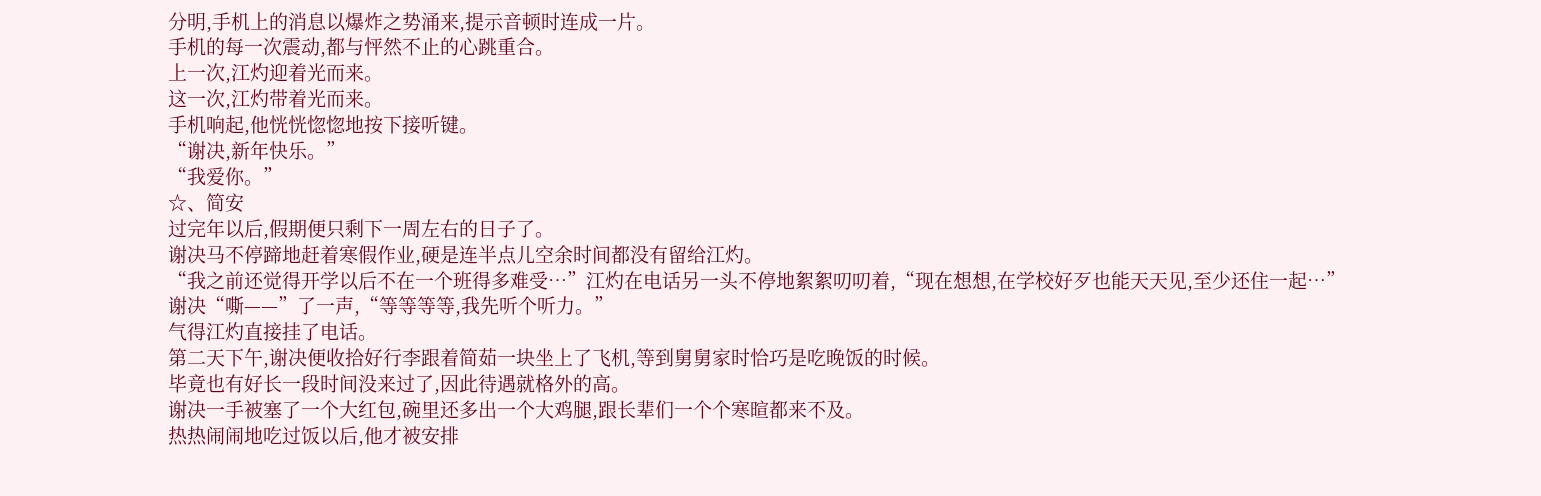分明,手机上的消息以爆炸之势涌来,提示音顿时连成一片。
手机的每一次震动,都与怦然不止的心跳重合。
上一次,江灼迎着光而来。
这一次,江灼带着光而来。
手机响起,他恍恍惚惚地按下接听键。
“谢决,新年快乐。”
“我爱你。”
☆、简安
过完年以后,假期便只剩下一周左右的日子了。
谢决马不停蹄地赶着寒假作业,硬是连半点儿空余时间都没有留给江灼。
“我之前还觉得开学以后不在一个班得多难受…”江灼在电话另一头不停地絮絮叨叨着,“现在想想,在学校好歹也能天天见,至少还住一起…”
谢决“嘶——”了一声,“等等等等,我先听个听力。”
气得江灼直接挂了电话。
第二天下午,谢决便收拾好行李跟着简茹一块坐上了飞机,等到舅舅家时恰巧是吃晚饭的时候。
毕竟也有好长一段时间没来过了,因此待遇就格外的高。
谢决一手被塞了一个大红包,碗里还多出一个大鸡腿,跟长辈们一个个寒暄都来不及。
热热闹闹地吃过饭以后,他才被安排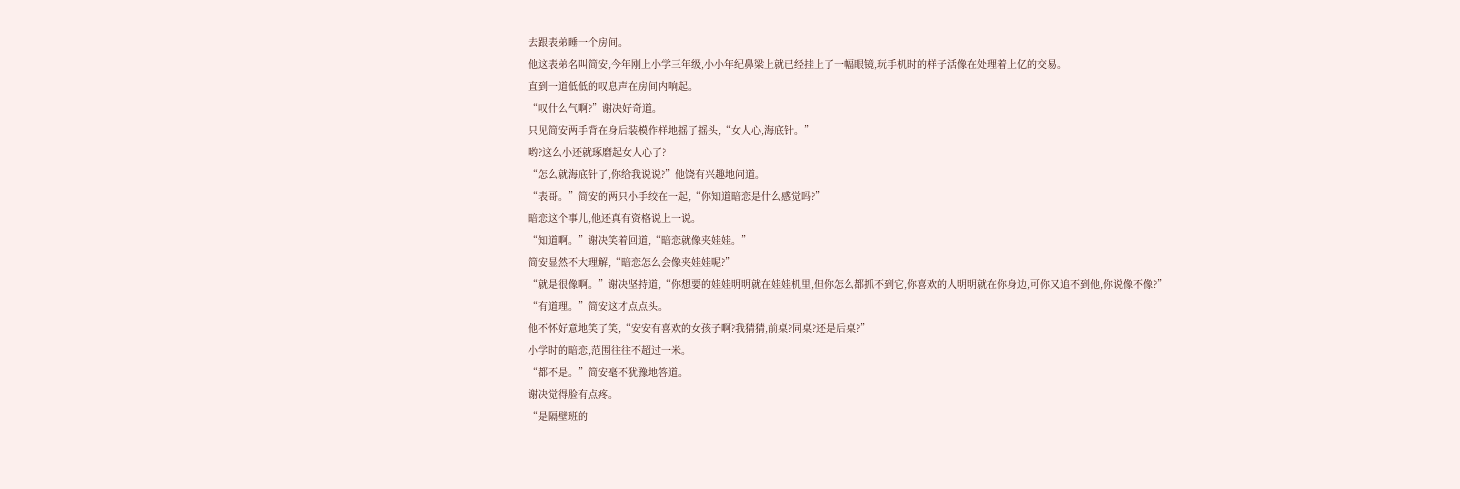去跟表弟睡一个房间。
他这表弟名叫简安,今年刚上小学三年级,小小年纪鼻梁上就已经挂上了一幅眼镜,玩手机时的样子活像在处理着上亿的交易。
直到一道低低的叹息声在房间内响起。
“叹什么气啊?”谢决好奇道。
只见简安两手背在身后装模作样地摇了摇头,“女人心,海底针。”
哟?这么小还就琢磨起女人心了?
“怎么就海底针了,你给我说说?”他饶有兴趣地问道。
“表哥。”简安的两只小手绞在一起,“你知道暗恋是什么感觉吗?”
暗恋这个事儿,他还真有资格说上一说。
“知道啊。”谢决笑着回道,“暗恋就像夹娃娃。”
简安显然不大理解,“暗恋怎么会像夹娃娃呢?”
“就是很像啊。”谢决坚持道,“你想要的娃娃明明就在娃娃机里,但你怎么都抓不到它,你喜欢的人明明就在你身边,可你又追不到他,你说像不像?”
“有道理。”简安这才点点头。
他不怀好意地笑了笑,“安安有喜欢的女孩子啊?我猜猜,前桌?同桌?还是后桌?”
小学时的暗恋,范围往往不超过一米。
“都不是。”简安毫不犹豫地答道。
谢决觉得脸有点疼。
“是隔壁班的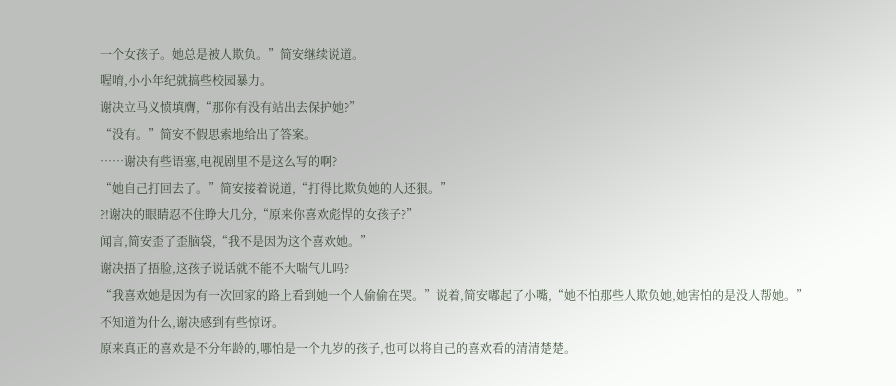一个女孩子。她总是被人欺负。”简安继续说道。
喔唷,小小年纪就搞些校园暴力。
谢决立马义愤填膺,“那你有没有站出去保护她?”
“没有。”简安不假思索地给出了答案。
……谢决有些语塞,电视剧里不是这么写的啊?
“她自己打回去了。”简安接着说道,“打得比欺负她的人还狠。”
?!谢决的眼睛忍不住睁大几分,“原来你喜欢彪悍的女孩子?”
闻言,简安歪了歪脑袋,“我不是因为这个喜欢她。”
谢决捂了捂脸,这孩子说话就不能不大喘气儿吗?
“我喜欢她是因为有一次回家的路上看到她一个人偷偷在哭。”说着,简安嘟起了小嘴,“她不怕那些人欺负她,她害怕的是没人帮她。”
不知道为什么,谢决感到有些惊讶。
原来真正的喜欢是不分年龄的,哪怕是一个九岁的孩子,也可以将自己的喜欢看的清清楚楚。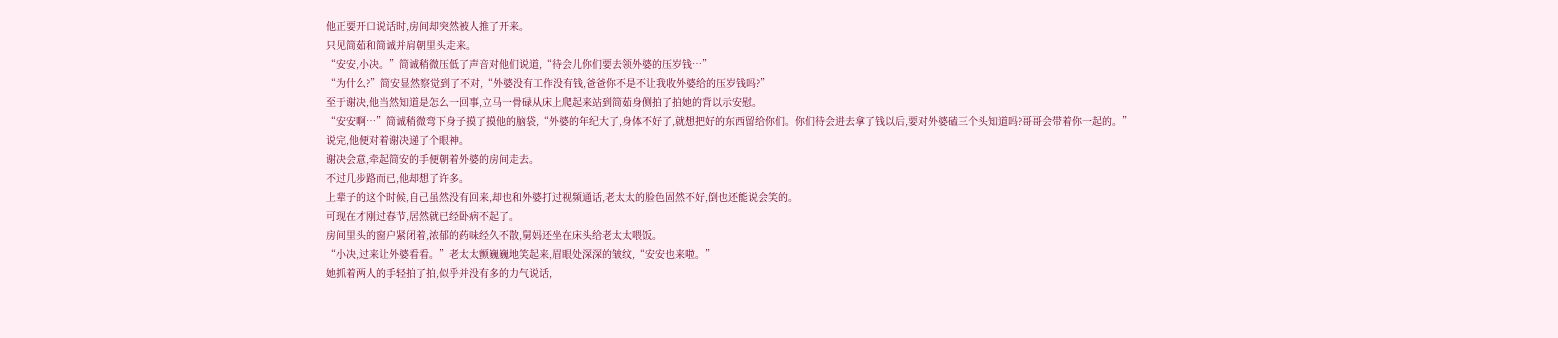他正要开口说话时,房间却突然被人推了开来。
只见简茹和简诚并肩朝里头走来。
“安安,小决。”简诚稍微压低了声音对他们说道,“待会儿你们要去领外婆的压岁钱…”
“为什么?”简安显然察觉到了不对,“外婆没有工作没有钱,爸爸你不是不让我收外婆给的压岁钱吗?”
至于谢决,他当然知道是怎么一回事,立马一骨碌从床上爬起来站到简茹身侧拍了拍她的背以示安慰。
“安安啊…”简诚稍微弯下身子摸了摸他的脑袋,“外婆的年纪大了,身体不好了,就想把好的东西留给你们。你们待会进去拿了钱以后,要对外婆磕三个头知道吗?哥哥会带着你一起的。”
说完,他便对着谢决递了个眼神。
谢决会意,牵起简安的手便朝着外婆的房间走去。
不过几步路而已,他却想了许多。
上辈子的这个时候,自己虽然没有回来,却也和外婆打过视频通话,老太太的脸色固然不好,倒也还能说会笑的。
可现在才刚过春节,居然就已经卧病不起了。
房间里头的窗户紧闭着,浓郁的药味经久不散,舅妈还坐在床头给老太太喂饭。
“小决,过来让外婆看看。”老太太颤巍巍地笑起来,眉眼处深深的皱纹,“安安也来啦。”
她抓着两人的手轻拍了拍,似乎并没有多的力气说话,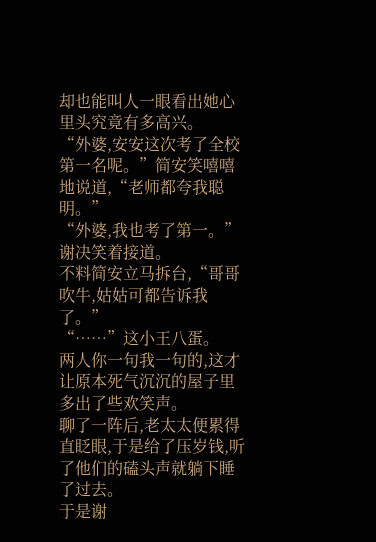却也能叫人一眼看出她心里头究竟有多高兴。
“外婆,安安这次考了全校第一名呢。”简安笑嘻嘻地说道,“老师都夸我聪明。”
“外婆,我也考了第一。”谢决笑着接道。
不料简安立马拆台,“哥哥吹牛,姑姑可都告诉我了。”
“……”这小王八蛋。
两人你一句我一句的,这才让原本死气沉沉的屋子里多出了些欢笑声。
聊了一阵后,老太太便累得直眨眼,于是给了压岁钱,听了他们的磕头声就躺下睡了过去。
于是谢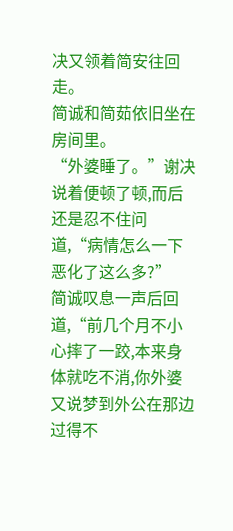决又领着简安往回走。
简诚和简茹依旧坐在房间里。
“外婆睡了。”谢决说着便顿了顿,而后还是忍不住问道,“病情怎么一下恶化了这么多?”
简诚叹息一声后回道,“前几个月不小心摔了一跤,本来身体就吃不消,你外婆又说梦到外公在那边过得不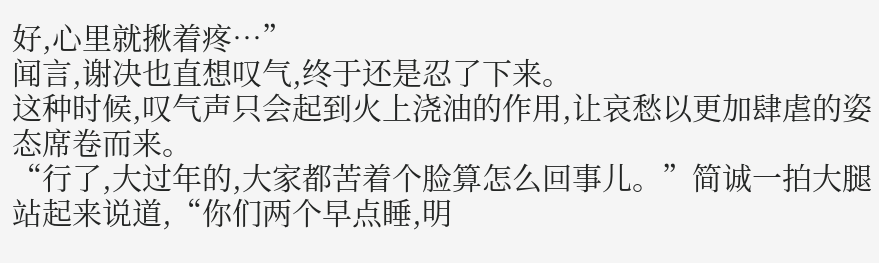好,心里就揪着疼…”
闻言,谢决也直想叹气,终于还是忍了下来。
这种时候,叹气声只会起到火上浇油的作用,让哀愁以更加肆虐的姿态席卷而来。
“行了,大过年的,大家都苦着个脸算怎么回事儿。”简诚一拍大腿站起来说道,“你们两个早点睡,明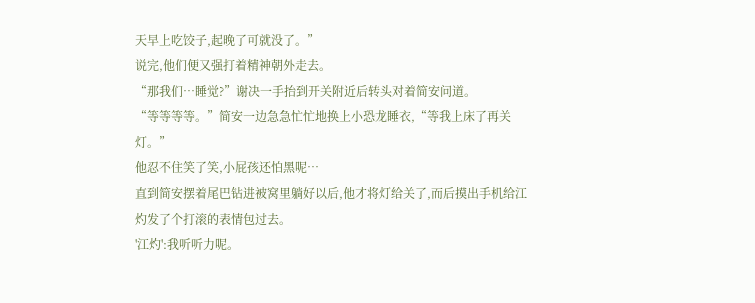天早上吃饺子,起晚了可就没了。”
说完,他们便又强打着精神朝外走去。
“那我们…睡觉?”谢决一手抬到开关附近后转头对着简安问道。
“等等等等。”简安一边急急忙忙地换上小恐龙睡衣,“等我上床了再关灯。”
他忍不住笑了笑,小屁孩还怕黑呢…
直到简安摆着尾巴钻进被窝里躺好以后,他才将灯给关了,而后摸出手机给江灼发了个打滚的表情包过去。
'江灼':我听听力呢。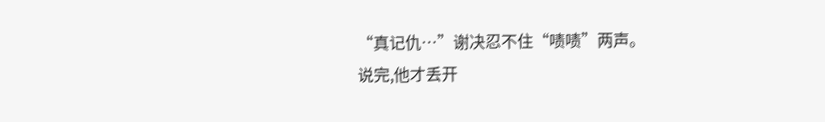“真记仇…”谢决忍不住“啧啧”两声。
说完,他才丢开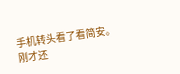手机转头看了看简安。
刚才还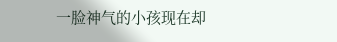一脸神气的小孩现在却